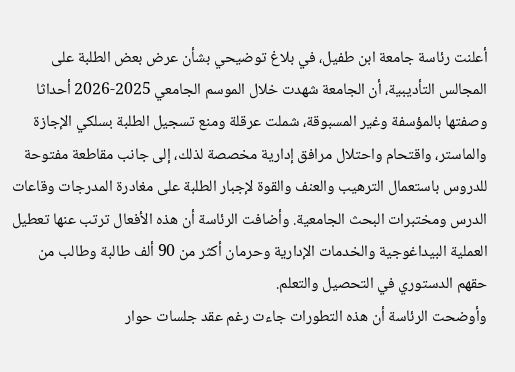أعلنت رئاسة جامعة ابن طفيل، في بلاغ توضيحي بشأن عرض بعض الطلبة على المجالس التأديبية، أن الجامعة شهدت خلال الموسم الجامعي 2025-2026 أحداثا وصفتها بالمؤسفة وغير المسبوقة، شملت عرقلة ومنع تسجيل الطلبة بسلكي الإجازة والماستر، واقتحام واحتلال مرافق إدارية مخصصة لذلك، إلى جانب مقاطعة مفتوحة للدروس باستعمال الترهيب والعنف والقوة لإجبار الطلبة على مغادرة المدرجات وقاعات الدرس ومختبرات البحث الجامعية. وأضافت الرئاسة أن هذه الأفعال ترتب عنها تعطيل العملية البيداغوجية والخدمات الإدارية وحرمان أكثر من 90 ألف طالبة وطالب من حقهم الدستوري في التحصيل والتعلم.
وأوضحت الرئاسة أن هذه التطورات جاءت رغم عقد جلسات حوار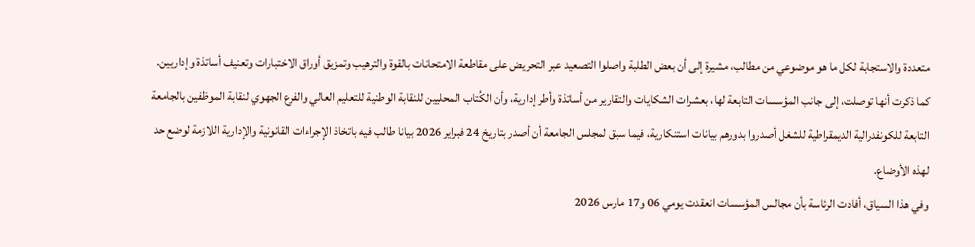متعددة والاستجابة لكل ما هو موضوعي من مطالب، مشيرة إلى أن بعض الطلبة واصلوا التصعيد عبر التحريض على مقاطعة الامتحانات بالقوة والترهيب وتمزيق أوراق الاختبارات وتعنيف أساتذة وإداريين. كما ذكرت أنها توصلت، إلى جانب المؤسسات التابعة لها، بعشرات الشكايات والتقارير من أساتذة وأطر إدارية، وأن الكُتاب المحليين للنقابة الوطنية للتعليم العالي والفرع الجهوي لنقابة الموظفين بالجامعة التابعة للكونفدرالية الديمقراطية للشغل أصدروا بدورهم بيانات استنكارية، فيما سبق لمجلس الجامعة أن أصدر بتاريخ 24 فبراير 2026 بيانا طالب فيه باتخاذ الإجراءات القانونية والإدارية اللازمة لوضع حد لهذه الأوضاع.
وفي هذا السياق، أفادت الرئاسة بأن مجالس المؤسسات انعقدت يومي 06 و17 مارس 2026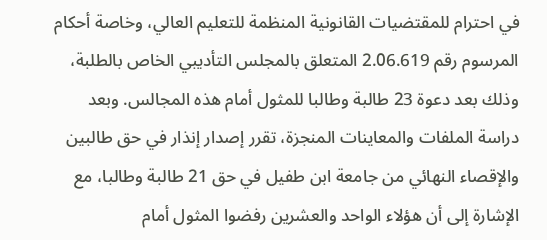في احترام للمقتضيات القانونية المنظمة للتعليم العالي، وخاصة أحكام المرسوم رقم 2.06.619 المتعلق بالمجلس التأديبي الخاص بالطلبة، وذلك بعد دعوة 23 طالبة وطالبا للمثول أمام هذه المجالس. وبعد دراسة الملفات والمعاينات المنجزة، تقرر إصدار إنذار في حق طالبين والإقصاء النهائي من جامعة ابن طفيل في حق 21 طالبة وطالبا، مع الإشارة إلى أن هؤلاء الواحد والعشرين رفضوا المثول أمام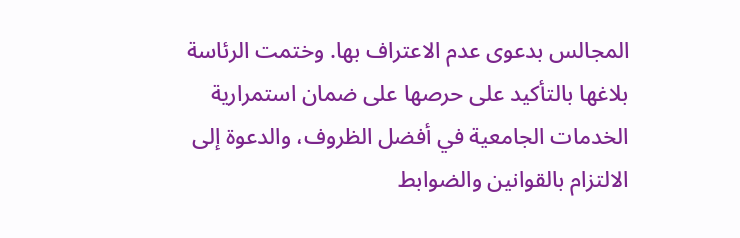المجالس بدعوى عدم الاعتراف بها. وختمت الرئاسة بلاغها بالتأكيد على حرصها على ضمان استمرارية الخدمات الجامعية في أفضل الظروف، والدعوة إلى الالتزام بالقوانين والضوابط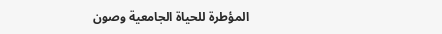المؤطرة للحياة الجامعية وصون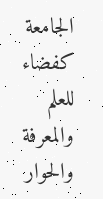الجامعة كفضاء للعلم والمعرفة والحوار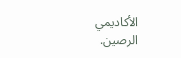الأكاديمي الرصين.